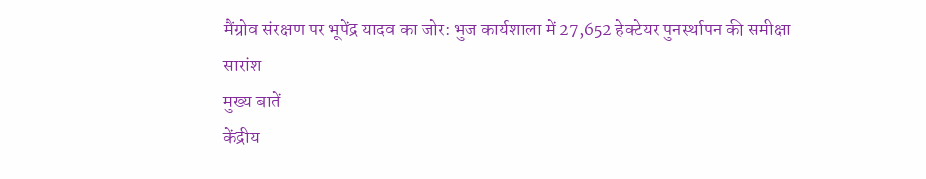मैंग्रोव संरक्षण पर भूपेंद्र यादव का जोर: भुज कार्यशाला में 27,652 हेक्टेयर पुनर्स्थापन की समीक्षा
सारांश
मुख्य बातें
केंद्रीय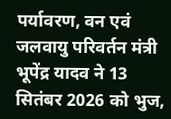पर्यावरण, वन एवं जलवायु परिवर्तन मंत्री भूपेंद्र यादव ने 13 सितंबर 2026 को भुज,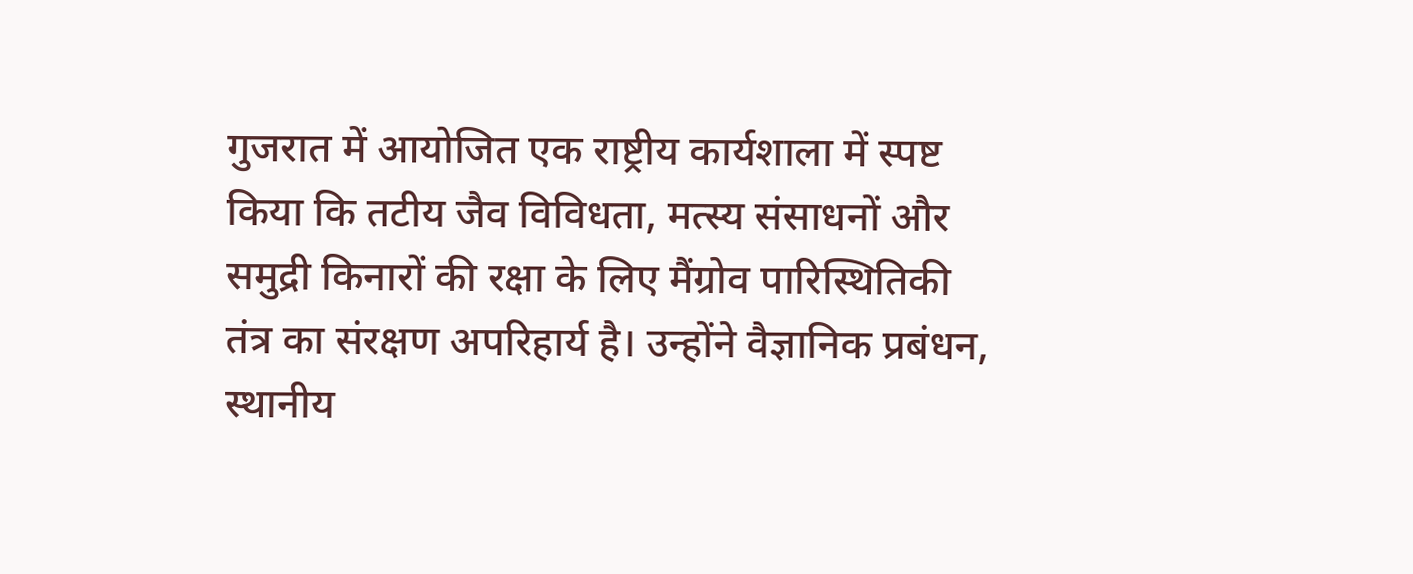गुजरात में आयोजित एक राष्ट्रीय कार्यशाला में स्पष्ट किया कि तटीय जैव विविधता, मत्स्य संसाधनों और समुद्री किनारों की रक्षा के लिए मैंग्रोव पारिस्थितिकी तंत्र का संरक्षण अपरिहार्य है। उन्होंने वैज्ञानिक प्रबंधन, स्थानीय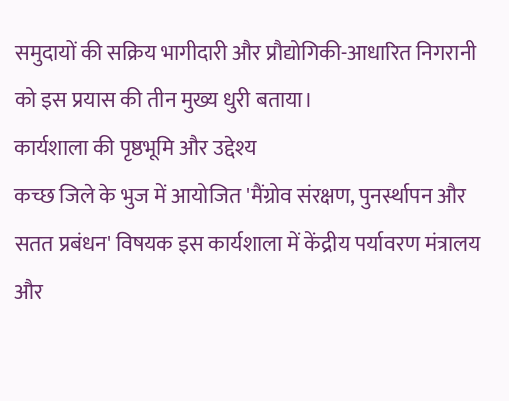समुदायों की सक्रिय भागीदारी और प्रौद्योगिकी-आधारित निगरानी को इस प्रयास की तीन मुख्य धुरी बताया।
कार्यशाला की पृष्ठभूमि और उद्देश्य
कच्छ जिले के भुज में आयोजित 'मैंग्रोव संरक्षण, पुनर्स्थापन और सतत प्रबंधन' विषयक इस कार्यशाला में केंद्रीय पर्यावरण मंत्रालय और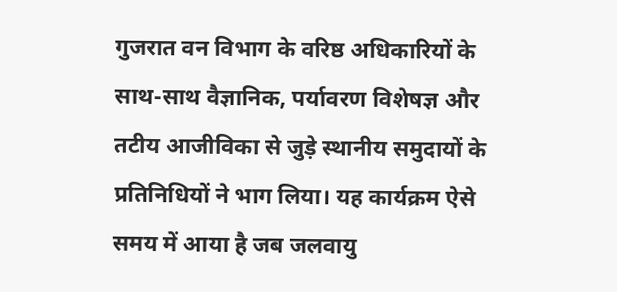गुजरात वन विभाग के वरिष्ठ अधिकारियों के साथ-साथ वैज्ञानिक, पर्यावरण विशेषज्ञ और तटीय आजीविका से जुड़े स्थानीय समुदायों के प्रतिनिधियों ने भाग लिया। यह कार्यक्रम ऐसे समय में आया है जब जलवायु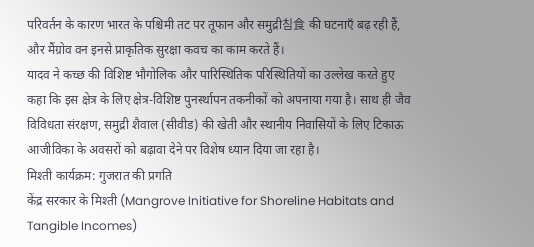परिवर्तन के कारण भारत के पश्चिमी तट पर तूफान और समुद्री침食 की घटनाएँ बढ़ रही हैं, और मैंग्रोव वन इनसे प्राकृतिक सुरक्षा कवच का काम करते हैं।
यादव ने कच्छ की विशिष्ट भौगोलिक और पारिस्थितिक परिस्थितियों का उल्लेख करते हुए कहा कि इस क्षेत्र के लिए क्षेत्र-विशिष्ट पुनर्स्थापन तकनीकों को अपनाया गया है। साथ ही जैव विविधता संरक्षण, समुद्री शैवाल (सीवीड) की खेती और स्थानीय निवासियों के लिए टिकाऊ आजीविका के अवसरों को बढ़ावा देने पर विशेष ध्यान दिया जा रहा है।
मिश्ती कार्यक्रम: गुजरात की प्रगति
केंद्र सरकार के मिश्ती (Mangrove Initiative for Shoreline Habitats and Tangible Incomes)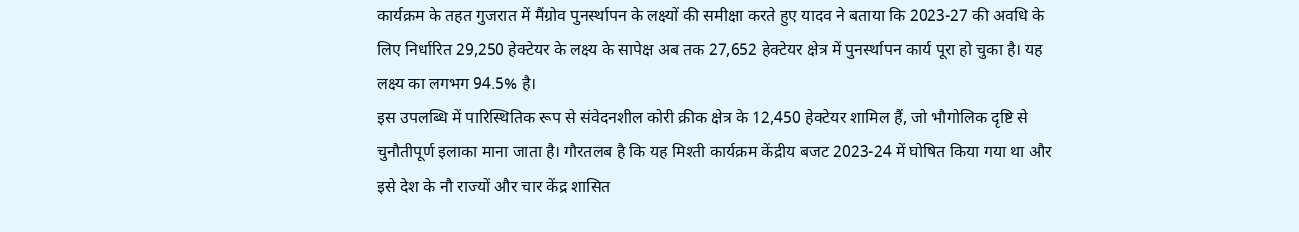कार्यक्रम के तहत गुजरात में मैंग्रोव पुनर्स्थापन के लक्ष्यों की समीक्षा करते हुए यादव ने बताया कि 2023-27 की अवधि के लिए निर्धारित 29,250 हेक्टेयर के लक्ष्य के सापेक्ष अब तक 27,652 हेक्टेयर क्षेत्र में पुनर्स्थापन कार्य पूरा हो चुका है। यह लक्ष्य का लगभग 94.5% है।
इस उपलब्धि में पारिस्थितिक रूप से संवेदनशील कोरी क्रीक क्षेत्र के 12,450 हेक्टेयर शामिल हैं, जो भौगोलिक दृष्टि से चुनौतीपूर्ण इलाका माना जाता है। गौरतलब है कि यह मिश्ती कार्यक्रम केंद्रीय बजट 2023-24 में घोषित किया गया था और इसे देश के नौ राज्यों और चार केंद्र शासित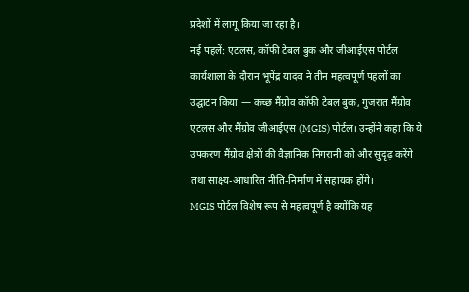प्रदेशों में लागू किया जा रहा है।
नई पहलें: एटलस, कॉफी टेबल बुक और जीआईएस पोर्टल
कार्यशाला के दौरान भूपेंद्र यादव ने तीन महत्वपूर्ण पहलों का उद्घाटन किया — कच्छ मैंग्रोव कॉफी टेबल बुक, गुजरात मैंग्रोव एटलस और मैंग्रोव जीआईएस (MGIS) पोर्टल। उन्होंने कहा कि ये उपकरण मैंग्रोव क्षेत्रों की वैज्ञानिक निगरानी को और सुदृढ़ करेंगे तथा साक्ष्य-आधारित नीति-निर्माण में सहायक होंगे।
MGIS पोर्टल विशेष रूप से महत्वपूर्ण है क्योंकि यह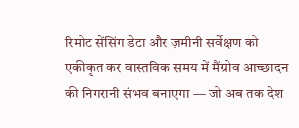रिमोट सेंसिंग डेटा और ज़मीनी सर्वेक्षण को एकीकृत कर वास्तविक समय में मैंग्रोव आच्छादन की निगरानी संभव बनाएगा — जो अब तक देश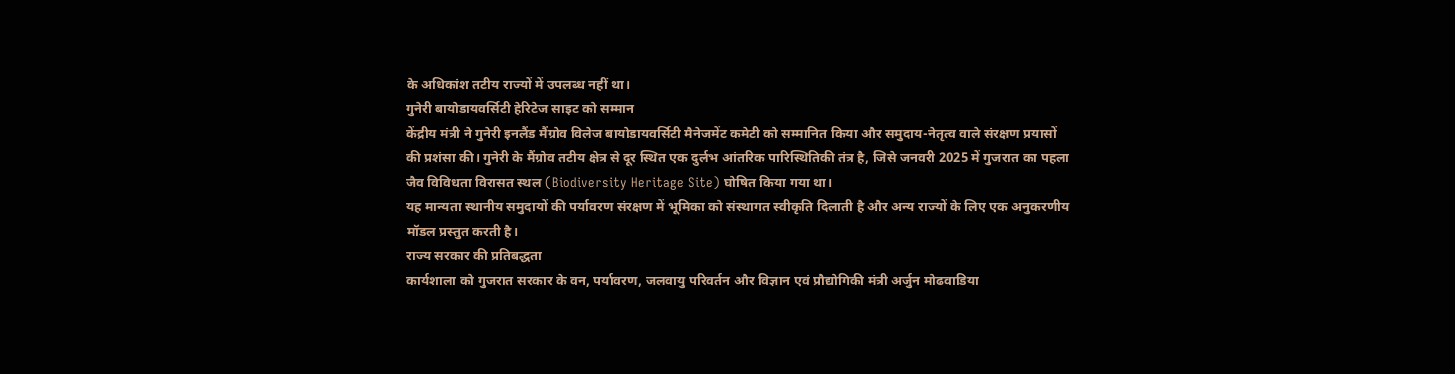के अधिकांश तटीय राज्यों में उपलब्ध नहीं था।
गुनेरी बायोडायवर्सिटी हेरिटेज साइट को सम्मान
केंद्रीय मंत्री ने गुनेरी इनलैंड मैंग्रोव विलेज बायोडायवर्सिटी मैनेजमेंट कमेटी को सम्मानित किया और समुदाय-नेतृत्व वाले संरक्षण प्रयासों की प्रशंसा की। गुनेरी के मैंग्रोव तटीय क्षेत्र से दूर स्थित एक दुर्लभ आंतरिक पारिस्थितिकी तंत्र है, जिसे जनवरी 2025 में गुजरात का पहला जैव विविधता विरासत स्थल (Biodiversity Heritage Site) घोषित किया गया था।
यह मान्यता स्थानीय समुदायों की पर्यावरण संरक्षण में भूमिका को संस्थागत स्वीकृति दिलाती है और अन्य राज्यों के लिए एक अनुकरणीय मॉडल प्रस्तुत करती है।
राज्य सरकार की प्रतिबद्धता
कार्यशाला को गुजरात सरकार के वन, पर्यावरण, जलवायु परिवर्तन और विज्ञान एवं प्रौद्योगिकी मंत्री अर्जुन मोढवाडिया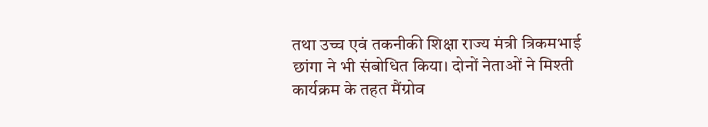तथा उच्च एवं तकनीकी शिक्षा राज्य मंत्री त्रिकमभाई छांगा ने भी संबोधित किया। दोनों नेताओं ने मिश्ती कार्यक्रम के तहत मैंग्रोव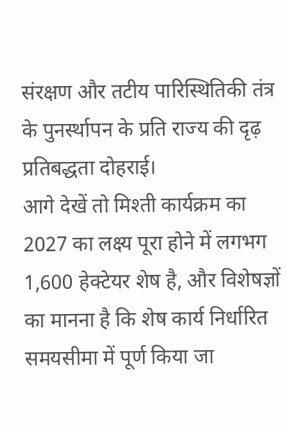संरक्षण और तटीय पारिस्थितिकी तंत्र के पुनर्स्थापन के प्रति राज्य की दृढ़ प्रतिबद्धता दोहराई।
आगे देखें तो मिश्ती कार्यक्रम का 2027 का लक्ष्य पूरा होने में लगभग 1,600 हेक्टेयर शेष है, और विशेषज्ञों का मानना है कि शेष कार्य निर्धारित समयसीमा में पूर्ण किया जा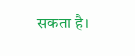सकता है।